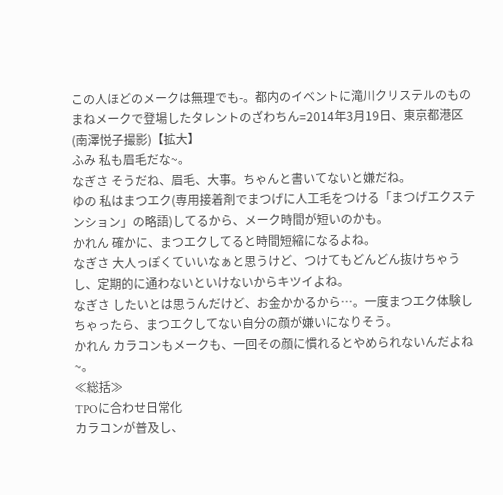この人ほどのメークは無理でも-。都内のイベントに滝川クリステルのものまねメークで登場したタレントのざわちん=2014年3月19日、東京都港区(南澤悦子撮影)【拡大】
ふみ 私も眉毛だな~。
なぎさ そうだね、眉毛、大事。ちゃんと書いてないと嫌だね。
ゆの 私はまつエク(専用接着剤でまつげに人工毛をつける「まつげエクステンション」の略語)してるから、メーク時間が短いのかも。
かれん 確かに、まつエクしてると時間短縮になるよね。
なぎさ 大人っぽくていいなぁと思うけど、つけてもどんどん抜けちゃうし、定期的に通わないといけないからキツイよね。
なぎさ したいとは思うんだけど、お金かかるから…。一度まつエク体験しちゃったら、まつエクしてない自分の顔が嫌いになりそう。
かれん カラコンもメークも、一回その顔に慣れるとやめられないんだよね~。
≪総括≫
TPOに合わせ日常化
カラコンが普及し、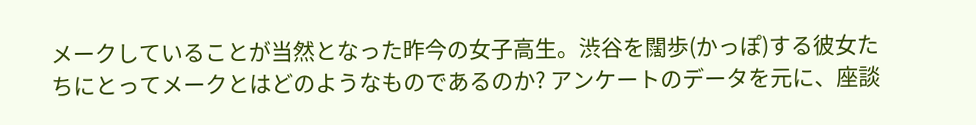メークしていることが当然となった昨今の女子高生。渋谷を闊歩(かっぽ)する彼女たちにとってメークとはどのようなものであるのか? アンケートのデータを元に、座談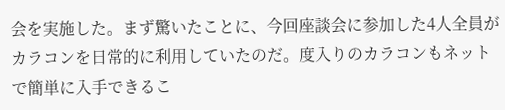会を実施した。まず驚いたことに、今回座談会に参加した4人全員がカラコンを日常的に利用していたのだ。度入りのカラコンもネットで簡単に入手できるこ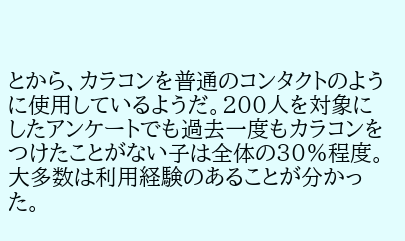とから、カラコンを普通のコンタクトのように使用しているようだ。200人を対象にしたアンケートでも過去一度もカラコンをつけたことがない子は全体の30%程度。大多数は利用経験のあることが分かった。